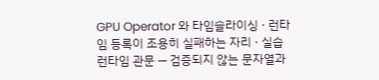GPU Operator 와 타임슬라이싱 · 런타임 등록이 조용히 실패하는 자리 · 실습
런타임 관문 — 검증되지 않는 문자열과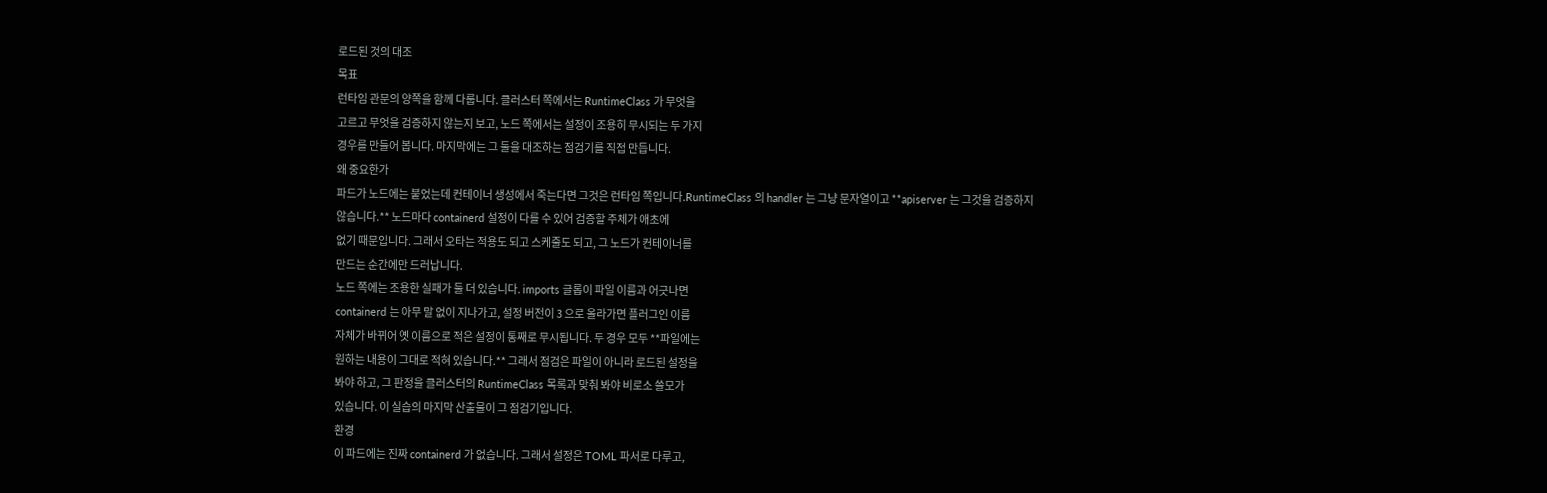로드된 것의 대조
목표
런타임 관문의 양쪽을 함께 다룹니다. 클러스터 쪽에서는 RuntimeClass 가 무엇을
고르고 무엇을 검증하지 않는지 보고, 노드 쪽에서는 설정이 조용히 무시되는 두 가지
경우를 만들어 봅니다. 마지막에는 그 둘을 대조하는 점검기를 직접 만듭니다.
왜 중요한가
파드가 노드에는 붙었는데 컨테이너 생성에서 죽는다면 그것은 런타임 쪽입니다.RuntimeClass 의 handler 는 그냥 문자열이고 **apiserver 는 그것을 검증하지
않습니다.** 노드마다 containerd 설정이 다를 수 있어 검증할 주체가 애초에
없기 때문입니다. 그래서 오타는 적용도 되고 스케줄도 되고, 그 노드가 컨테이너를
만드는 순간에만 드러납니다.
노드 쪽에는 조용한 실패가 둘 더 있습니다. imports 글롭이 파일 이름과 어긋나면
containerd 는 아무 말 없이 지나가고, 설정 버전이 3 으로 올라가면 플러그인 이름
자체가 바뀌어 옛 이름으로 적은 설정이 통째로 무시됩니다. 두 경우 모두 **파일에는
원하는 내용이 그대로 적혀 있습니다.** 그래서 점검은 파일이 아니라 로드된 설정을
봐야 하고, 그 판정을 클러스터의 RuntimeClass 목록과 맞춰 봐야 비로소 쓸모가
있습니다. 이 실습의 마지막 산출물이 그 점검기입니다.
환경
이 파드에는 진짜 containerd 가 없습니다. 그래서 설정은 TOML 파서로 다루고,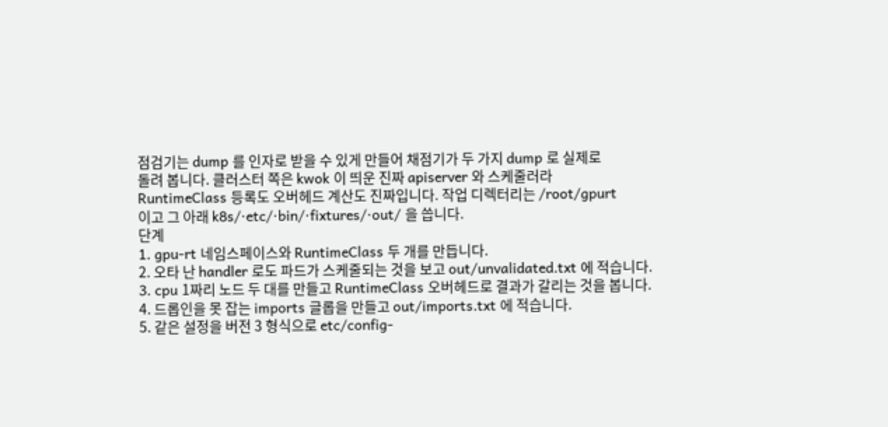점검기는 dump 를 인자로 받을 수 있게 만들어 채점기가 두 가지 dump 로 실제로
돌려 봅니다. 클러스터 쪽은 kwok 이 띄운 진짜 apiserver 와 스케줄러라
RuntimeClass 등록도 오버헤드 계산도 진짜입니다. 작업 디렉터리는 /root/gpurt
이고 그 아래 k8s/·etc/·bin/·fixtures/·out/ 을 씁니다.
단계
1. gpu-rt 네임스페이스와 RuntimeClass 두 개를 만듭니다.
2. 오타 난 handler 로도 파드가 스케줄되는 것을 보고 out/unvalidated.txt 에 적습니다.
3. cpu 1짜리 노드 두 대를 만들고 RuntimeClass 오버헤드로 결과가 갈리는 것을 봅니다.
4. 드롭인을 못 잡는 imports 글롭을 만들고 out/imports.txt 에 적습니다.
5. 같은 설정을 버전 3 형식으로 etc/config-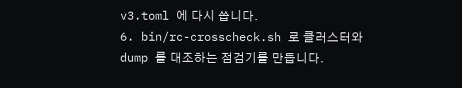v3.toml 에 다시 씁니다.
6. bin/rc-crosscheck.sh 로 클러스터와 dump 를 대조하는 점검기를 만듭니다.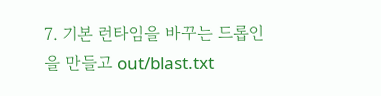7. 기본 런타임을 바꾸는 드롭인을 만들고 out/blast.txt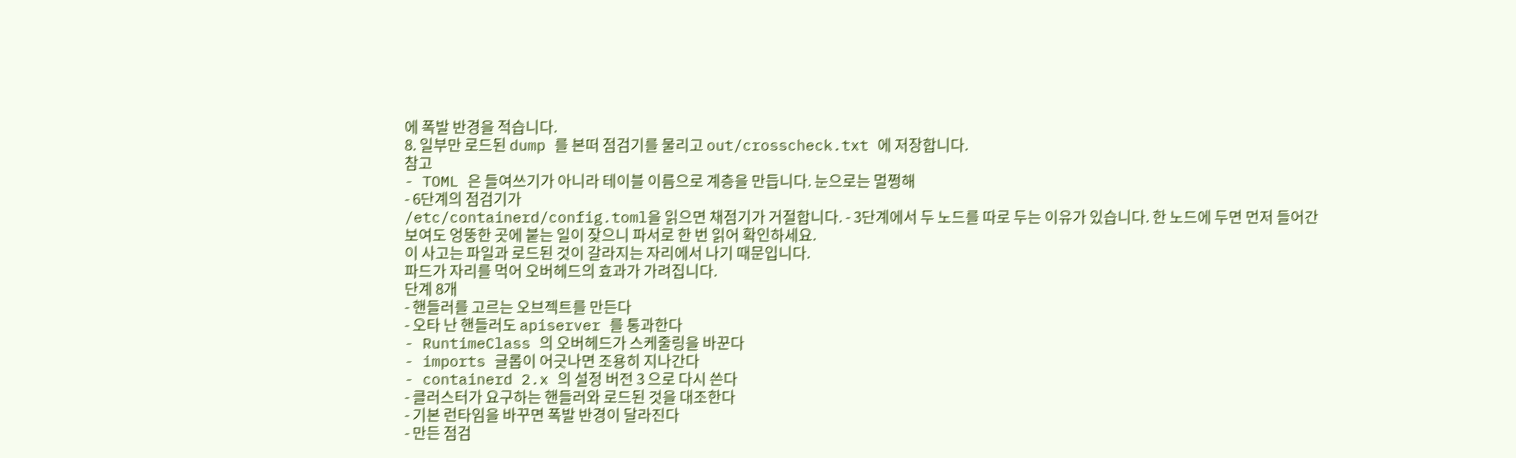에 폭발 반경을 적습니다.
8. 일부만 로드된 dump 를 본떠 점검기를 물리고 out/crosscheck.txt 에 저장합니다.
참고
- TOML 은 들여쓰기가 아니라 테이블 이름으로 계층을 만듭니다. 눈으로는 멀쩡해
- 6단계의 점검기가
/etc/containerd/config.toml을 읽으면 채점기가 거절합니다. - 3단계에서 두 노드를 따로 두는 이유가 있습니다. 한 노드에 두면 먼저 들어간
보여도 엉뚱한 곳에 붙는 일이 잦으니 파서로 한 번 읽어 확인하세요.
이 사고는 파일과 로드된 것이 갈라지는 자리에서 나기 때문입니다.
파드가 자리를 먹어 오버헤드의 효과가 가려집니다.
단계 8개
- 핸들러를 고르는 오브젝트를 만든다
- 오타 난 핸들러도 apiserver 를 통과한다
- RuntimeClass 의 오버헤드가 스케줄링을 바꾼다
- imports 글롭이 어긋나면 조용히 지나간다
- containerd 2.x 의 설정 버전 3 으로 다시 쓴다
- 클러스터가 요구하는 핸들러와 로드된 것을 대조한다
- 기본 런타임을 바꾸면 폭발 반경이 달라진다
- 만든 점검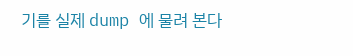기를 실제 dump 에 물려 본다